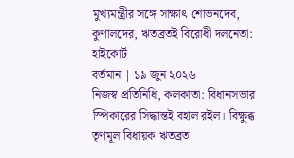মুখ্যমন্ত্রীর সঙ্গে সাক্ষাৎ শোভনদেব, কুণালদের, ঋতব্রতই বিরোধী দলনেতা: হাইকোর্ট
বর্তমান | ১৯ জুন ২০২৬
নিজস্ব প্রতিনিধি, কলকাতা: বিধানসভার স্পিকারের সিদ্ধান্তই বহাল রইল। বিক্ষুব্ধ তৃণমূল বিধায়ক ঋতব্রত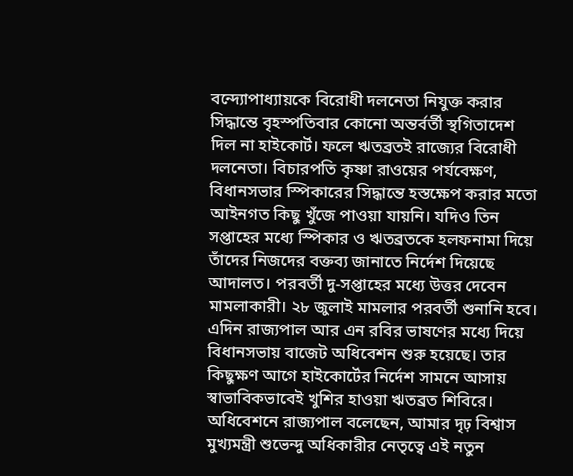বন্দ্যোপাধ্যায়কে বিরোধী দলনেতা নিযুক্ত করার সিদ্ধান্তে বৃহস্পতিবার কোনো অন্তর্বর্তী স্থগিতাদেশ দিল না হাইকোর্ট। ফলে ঋতব্রতই রাজ্যের বিরোধী দলনেতা। বিচারপতি কৃষ্ণা রাওয়ের পর্যবেক্ষণ, বিধানসভার স্পিকারের সিদ্ধান্তে হস্তক্ষেপ করার মতো আইনগত কিছু খুঁজে পাওয়া যায়নি। যদিও তিন সপ্তাহের মধ্যে স্পিকার ও ঋতব্রতকে হলফনামা দিয়ে তাঁদের নিজদের বক্তব্য জানাতে নির্দেশ দিয়েছে আদালত। পরবর্তী দু-সপ্তাহের মধ্যে উত্তর দেবেন মামলাকারী। ২৮ জুলাই মামলার পরবর্তী শুনানি হবে। এদিন রাজ্যপাল আর এন রবির ভাষণের মধ্যে দিয়ে বিধানসভায় বাজেট অধিবেশন শুরু হয়েছে। তার কিছুক্ষণ আগে হাইকোর্টের নির্দেশ সামনে আসায় স্বাভাবিকভাবেই খুশির হাওয়া ঋতব্রত শিবিরে।
অধিবেশনে রাজ্যপাল বলেছেন, আমার দৃঢ় বিশ্বাস মুখ্যমন্ত্রী শুভেন্দু অধিকারীর নেতৃত্বে এই নতুন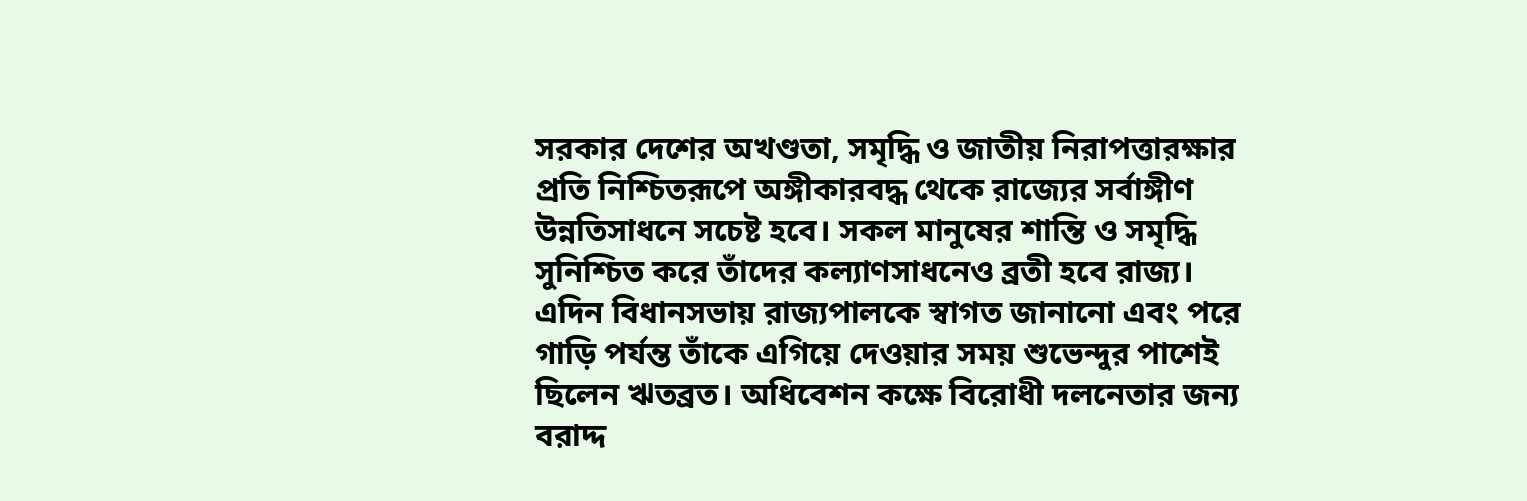সরকার দেশের অখণ্ডতা, সমৃদ্ধি ও জাতীয় নিরাপত্তারক্ষার প্রতি নিশ্চিতরূপে অঙ্গীকারবদ্ধ থেকে রাজ্যের সর্বাঙ্গীণ উন্নতিসাধনে সচেষ্ট হবে। সকল মানুষের শান্তি ও সমৃদ্ধি সুনিশ্চিত করে তাঁদের কল্যাণসাধনেও ব্রতী হবে রাজ্য।
এদিন বিধানসভায় রাজ্যপালকে স্বাগত জানানো এবং পরে গাড়ি পর্যন্ত তাঁকে এগিয়ে দেওয়ার সময় শুভেন্দুর পাশেই ছিলেন ঋতব্রত। অধিবেশন কক্ষে বিরোধী দলনেতার জন্য বরাদ্দ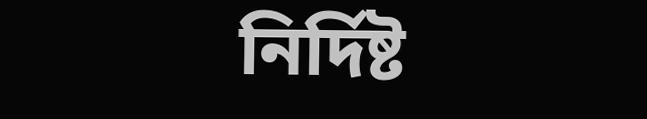নির্দিষ্ট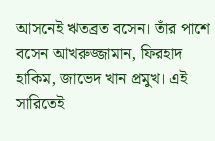আসনেই ঋতব্রত বসেন। তাঁর পাশে বসেন আখরুজ্জামান, ফিরহাদ হাকিম, জাভেদ খান প্রমুখ। এই সারিতেই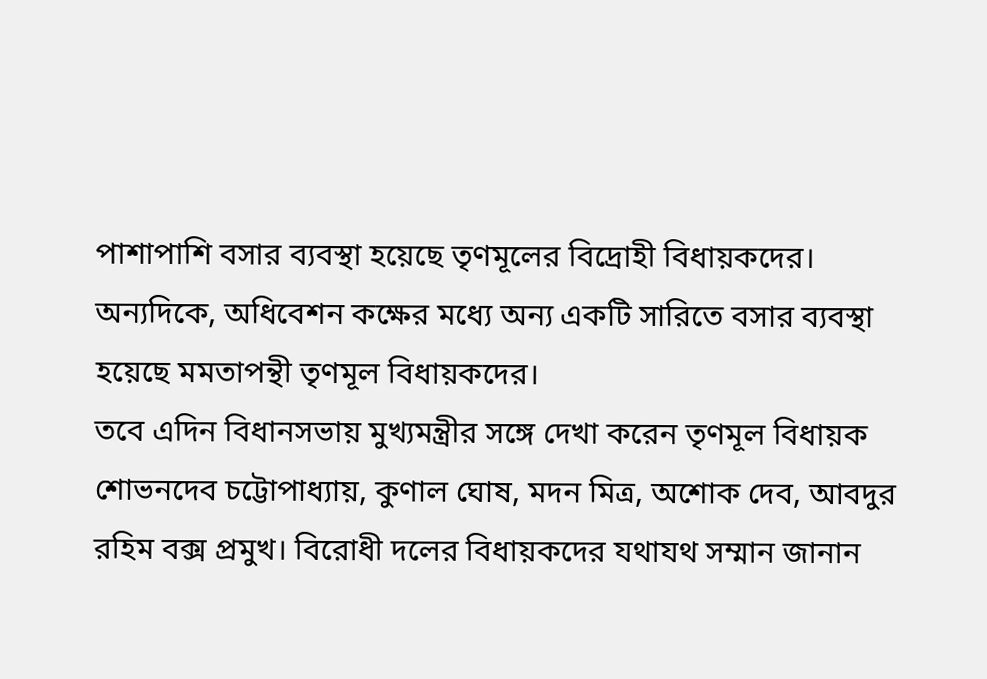পাশাপাশি বসার ব্যবস্থা হয়েছে তৃণমূলের বিদ্রোহী বিধায়কদের। অন্যদিকে, অধিবেশন কক্ষের মধ্যে অন্য একটি সারিতে বসার ব্যবস্থা হয়েছে মমতাপন্থী তৃণমূল বিধায়কদের।
তবে এদিন বিধানসভায় মুখ্যমন্ত্রীর সঙ্গে দেখা করেন তৃণমূল বিধায়ক শোভনদেব চট্টোপাধ্যায়, কুণাল ঘোষ, মদন মিত্র, অশোক দেব, আবদুর রহিম বক্স প্রমুখ। বিরোধী দলের বিধায়কদের যথাযথ সম্মান জানান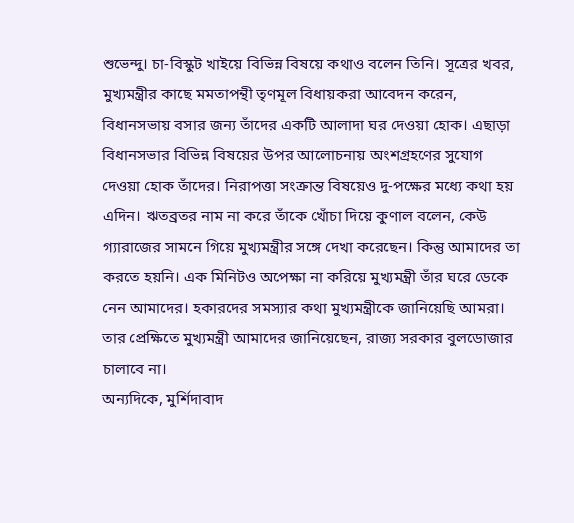শুভেন্দু। চা-বিস্কুট খাইয়ে বিভিন্ন বিষয়ে কথাও বলেন তিনি। সূত্রের খবর, মুখ্যমন্ত্রীর কাছে মমতাপন্থী তৃণমূল বিধায়করা আবেদন করেন, বিধানসভায় বসার জন্য তাঁদের একটি আলাদা ঘর দেওয়া হোক। এছাড়া বিধানসভার বিভিন্ন বিষয়ের উপর আলোচনায় অংশগ্রহণের সুযোগ দেওয়া হোক তাঁদের। নিরাপত্তা সংক্রান্ত বিষয়েও দু-পক্ষের মধ্যে কথা হয় এদিন। ঋতব্রতর নাম না করে তাঁকে খোঁচা দিয়ে কুণাল বলেন, কেউ গ্যারাজের সামনে গিয়ে মুখ্যমন্ত্রীর সঙ্গে দেখা করেছেন। কিন্তু আমাদের তা করতে হয়নি। এক মিনিটও অপেক্ষা না করিয়ে মুখ্যমন্ত্রী তাঁর ঘরে ডেকে নেন আমাদের। হকারদের সমস্যার কথা মুখ্যমন্ত্রীকে জানিয়েছি আমরা। তার প্রেক্ষিতে মুখ্যমন্ত্রী আমাদের জানিয়েছেন, রাজ্য সরকার বুলডোজার চালাবে না।
অন্যদিকে, মুর্শিদাবাদ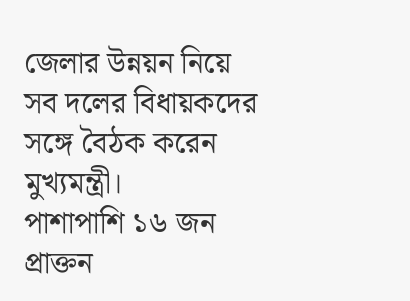জেলার উন্নয়ন নিয়ে সব দলের বিধায়কদের সঙ্গে বৈঠক করেন মুখ্যমন্ত্রী।
পাশাপাশি ১৬ জন প্রাক্তন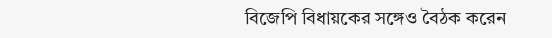বিজেপি বিধায়কের সঙ্গেও বৈঠক করেন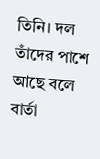তিনি। দল তাঁদের পাশে আছে বলে বার্তা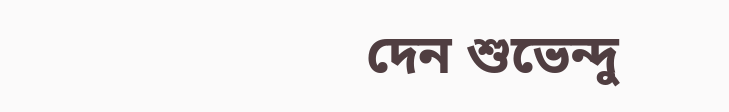দেন শুভেন্দু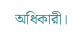অধিকারী।